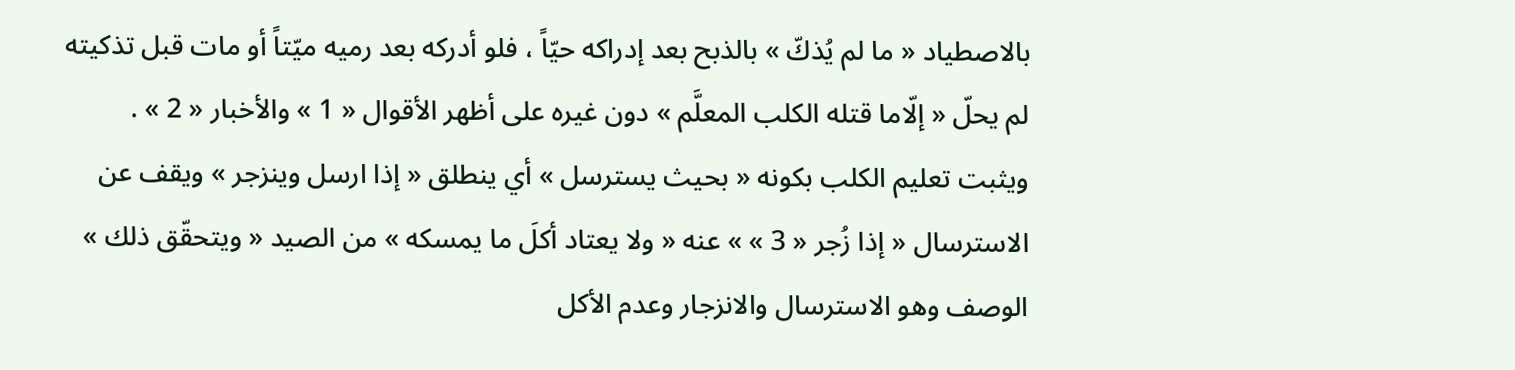بالاصطياد « ما لم يُذكّ » بالذبح بعد إدراكه حيّاً ، فلو أدركه بعد رميه ميّتاً أو مات قبل تذكيته لم يحلّ « إلّاما قتله الكلب المعلَّم » دون غيره على أظهر الأقوال « 1 » والأخبار « 2 » .
ويثبت تعليم الكلب بكونه « بحيث يسترسل » أي ينطلق « إذا ارسل وينزجر » ويقف عن الاسترسال « إذا زُجر « 3 » » عنه « ولا يعتاد أكلَ ما يمسكه » من الصيد « ويتحقّق ذلك » الوصف وهو الاسترسال والانزجار وعدم الأكل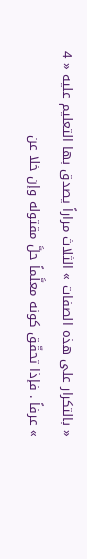« بالتكرار على هذه الصفات » الثلاث مراراً يصدق بها التعليم عليه « 4 » عرفاً . فإذا تحقّق كونه معلَّماً حلَّ مقتوله وإن خلا عن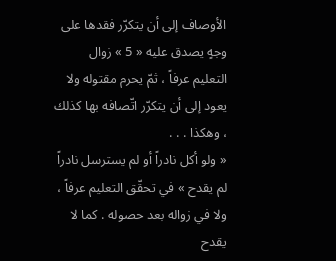الأوصاف إلى أن يتكرّر فقدها على وجهٍ يصدق عليه « 5 » زوال التعليم عرفاً ، ثمّ يحرم مقتوله ولا يعود إلى أن يتكرّر اتّصافه بها كذلك ، وهكذا . . .
« ولو أكل نادراً أو لم يسترسل نادراً لم يقدح » في تحقّق التعليم عرفاً ، ولا في زواله بعد حصوله . كما لا يقدح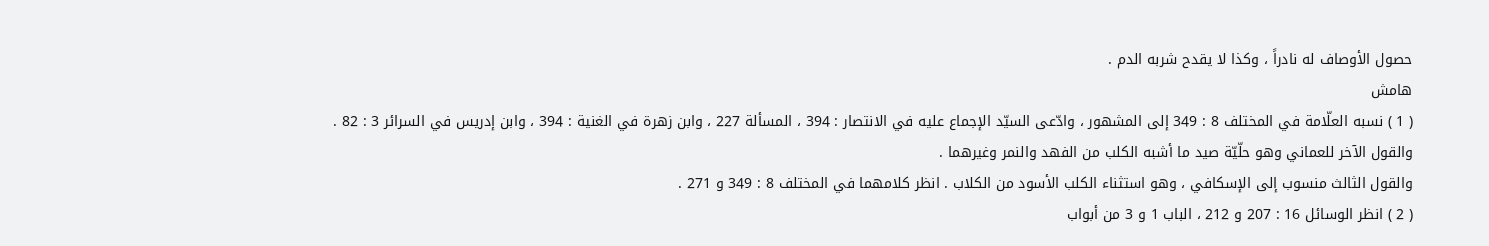حصول الأوصاف له نادراً ، وكذا لا يقدح شربه الدم .
هامش
( 1 ) نسبه العلّامة في المختلف 8 : 349 إلى المشهور ، وادّعى السيّد الإجماع عليه في الانتصار : 394 ، المسألة 227 ، وابن زهرة في الغنية : 394 ، وابن إدريس في السرائر 3 : 82 .
والقول الآخر للعماني وهو حلّيّة صيد ما أشبه الكلب من الفهد والنمر وغيرهما .
والقول الثالث منسوب إلى الإسكافي ، وهو استثناء الكلب الأسود من الكلاب . انظر كلامهما في المختلف 8 : 349 و 271 .
( 2 ) انظر الوسائل 16 : 207 و 212 ، الباب 1 و 3 من أبواب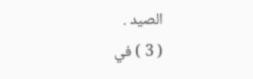الصيد .
( 3 ) في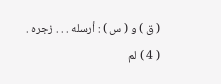( ق ) و ( س ) : أرسله . . . زجره .
( 4 ) لم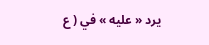يرد « عليه » في ( ع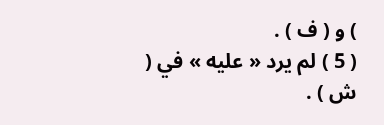) و ( ف ) .
( 5 ) لم يرد « عليه » في ( ش ) .